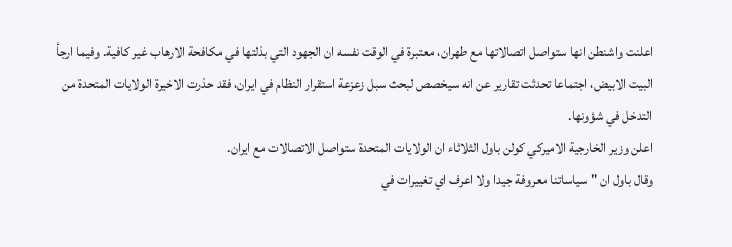اعلنت واشنطن انها ستواصل اتصالاتها مع طهران، معتبرة في الوقت نفسه ان الجهود التي بذلتها في مكافحة الارهاب غير كافية. وفيما ارجأ البيت الابيض، اجتماعا تحدثت تقارير عن انه سيخصص لبحث سبل زعزعة استقرار النظام في ايران، فقد حذرت الاخيرة الولايات المتحدة من التدخل في شؤونها.
اعلن وزير الخارجية الاميركي كولن باول الثلاثاء ان الولايات المتحدة ستواصل الاتصالات مع ايران.
وقال باول ان "سياساتنا معروفة جيدا ولا اعرف اي تغييرات في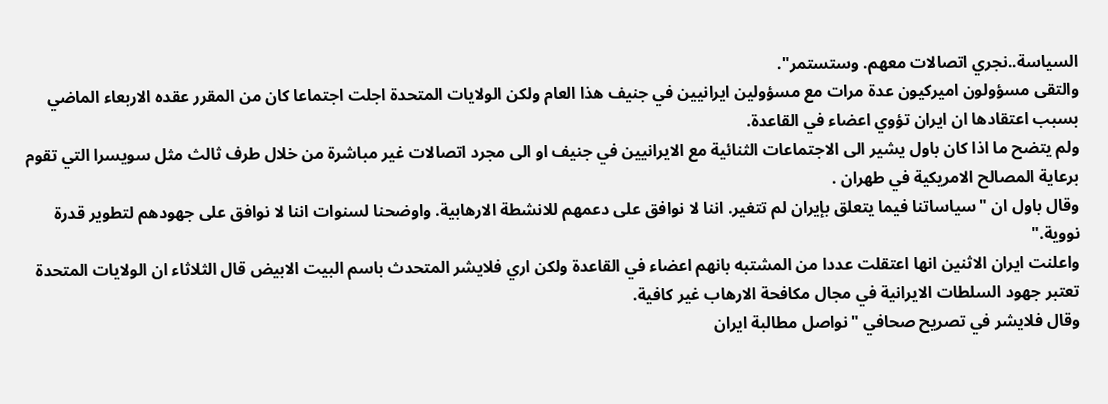السياسة..نجري اتصالات معهم. وستستمر".
والتقى مسؤولون اميركيون عدة مرات مع مسؤولين ايرانيين في جنيف هذا العام ولكن الولايات المتحدة اجلت اجتماعا كان من المقرر عقده الاربعاء الماضي بسبب اعتقادها ان ايران تؤوي اعضاء في القاعدة.
ولم يتضح ما اذا كان باول يشير الى الاجتماعات الثنائية مع الايرانيين في جنيف او الى مجرد اتصالات غير مباشرة من خلال طرف ثالث مثل سويسرا التي تقوم برعاية المصالح الامريكية في طهران .
وقال باول ان "سياساتنا فيما يتعلق بإيران لم تتغير. اننا لا نوافق على دعمهم للانشطة الارهابية. واوضحنا لسنوات اننا لا نوافق على جهودهم لتطوير قدرة نووية."
واعلنت ايران الاثنين انها اعتقلت عددا من المشتبه بانهم اعضاء في القاعدة ولكن اري فلايشر المتحدث باسم البيت الابيض قال الثلاثاء ان الولايات المتحدة تعتبر جهود السلطات الايرانية في مجال مكافحة الارهاب غير كافية.
وقال فلايشر في تصريح صحافي "نواصل مطالبة ايران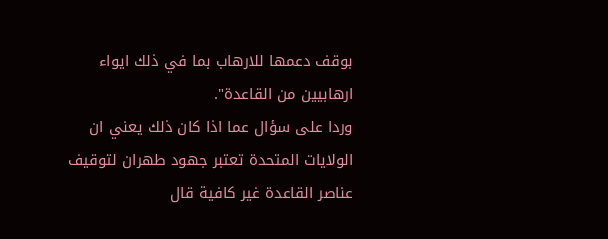بوقف دعمها للارهاب بما في ذلك ايواء ارهابيين من القاعدة".
وردا على سؤال عما اذا كان ذلك يعني ان الولايات المتحدة تعتبر جهود طهران لتوقيف عناصر القاعدة غير كافية قال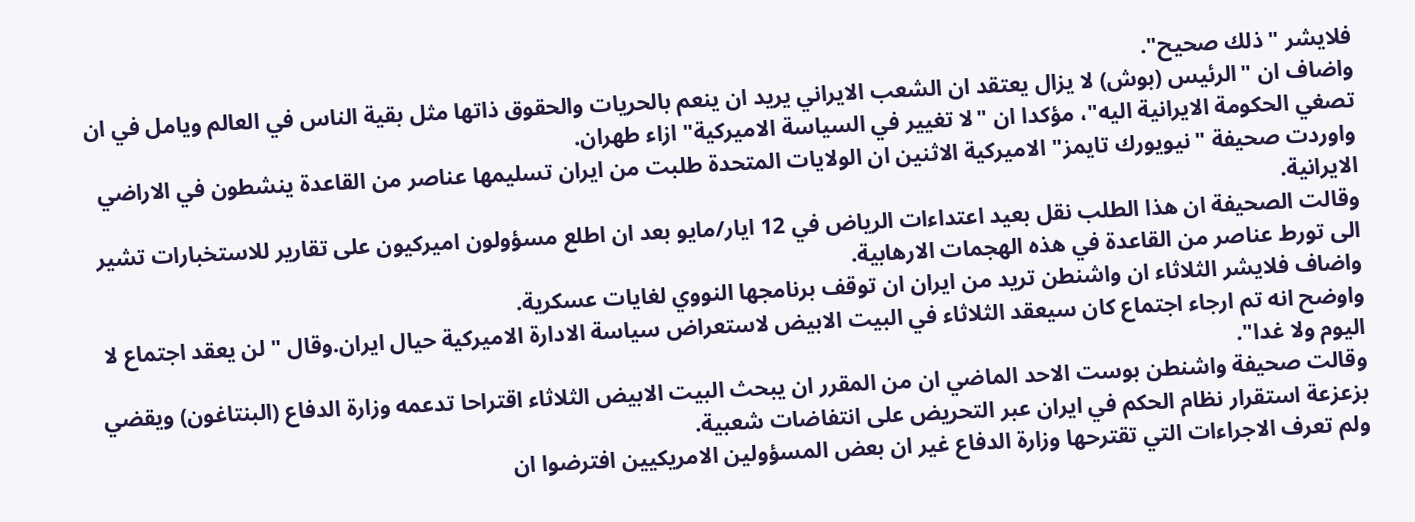فلايشر "ذلك صحيح".
واضاف ان "الرئيس (بوش) لا يزال يعتقد ان الشعب الايراني يريد ان ينعم بالحريات والحقوق ذاتها مثل بقية الناس في العالم ويامل في ان تصغي الحكومة الايرانية اليه"، مؤكدا ان "لا تغيير في السياسة الاميركية" ازاء طهران.
واوردت صحيفة "نيويورك تايمز" الاميركية الاثنين ان الولايات المتحدة طلبت من ايران تسليمها عناصر من القاعدة ينشطون في الاراضي الايرانية.
وقالت الصحيفة ان هذا الطلب نقل بعيد اعتداءات الرياض في 12 ايار/مايو بعد ان اطلع مسؤولون اميركيون على تقارير للاستخبارات تشير الى تورط عناصر من القاعدة في هذه الهجمات الارهابية.
واضاف فلايشر الثلاثاء ان واشنطن تريد من ايران ان توقف برنامجها النووي لغايات عسكرية.
واوضح انه تم ارجاء اجتماع كان سيعقد الثلاثاء في البيت الابيض لاستعراض سياسة الادارة الاميركية حيال ايران.وقال "لن يعقد اجتماع لا اليوم ولا غدا".
وقالت صحيفة واشنطن بوست الاحد الماضي ان من المقرر ان يبحث البيت الابيض الثلاثاء اقتراحا تدعمه وزارة الدفاع (البنتاغون) ويقضي بزعزعة استقرار نظام الحكم في ايران عبر التحريض على انتفاضات شعبية.
ولم تعرف الاجراءات التي تقترحها وزارة الدفاع غير ان بعض المسؤولين الامريكيين افترضوا ان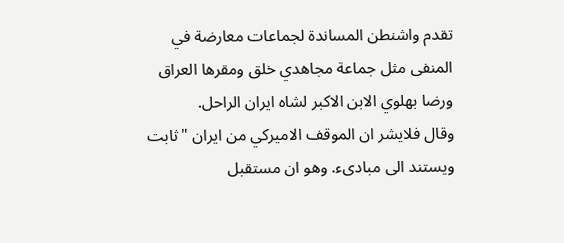تقدم واشنطن المساندة لجماعات معارضة في المنفى مثل جماعة مجاهدي خلق ومقرها العراق ورضا بهلوي الابن الاكبر لشاه ايران الراحل.
وقال فلايشر ان الموقف الاميركي من ايران "ثابت ويستند الى مبادىء. وهو ان مستقبل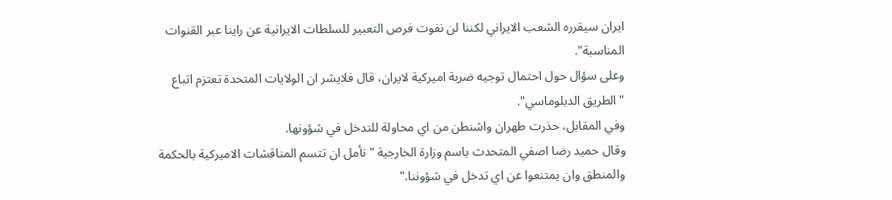ايران سيقرره الشعب الايراني لكننا لن نفوت فرص التعبير للسلطات الايرانية عن راينا عبر القنوات المناسبة".
وعلى سؤال حول احتمال توجيه ضربة اميركية لايران، قال فلايشر ان الولايات المتحدة تعتزم اتباع "الطريق الدبلوماسي".
وفي المقابل، حذرت طهران واشنطن من اي محاولة للتدخل في شؤونها.
وقال حميد رضا اصفي المتحدث باسم وزارة الخارجية "نأمل ان تتسم المناقشات الاميركية بالحكمة والمنطق وان يمتنعوا عن اي تدخل في شؤوننا."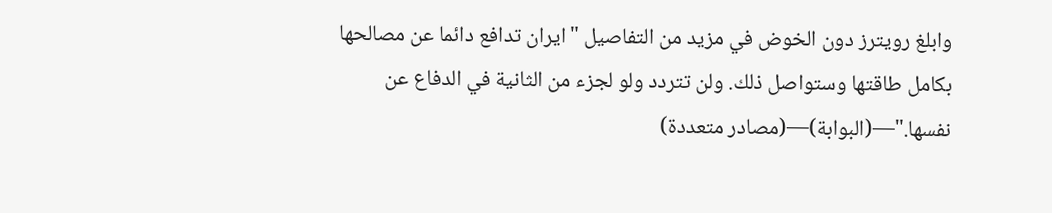وابلغ رويترز دون الخوض في مزيد من التفاصيل "ايران تدافع دائما عن مصالحها بكامل طاقتها وستواصل ذلك. ولن تتردد ولو لجزء من الثانية في الدفاع عن نفسها."—(البوابة)—(مصادر متعددة)